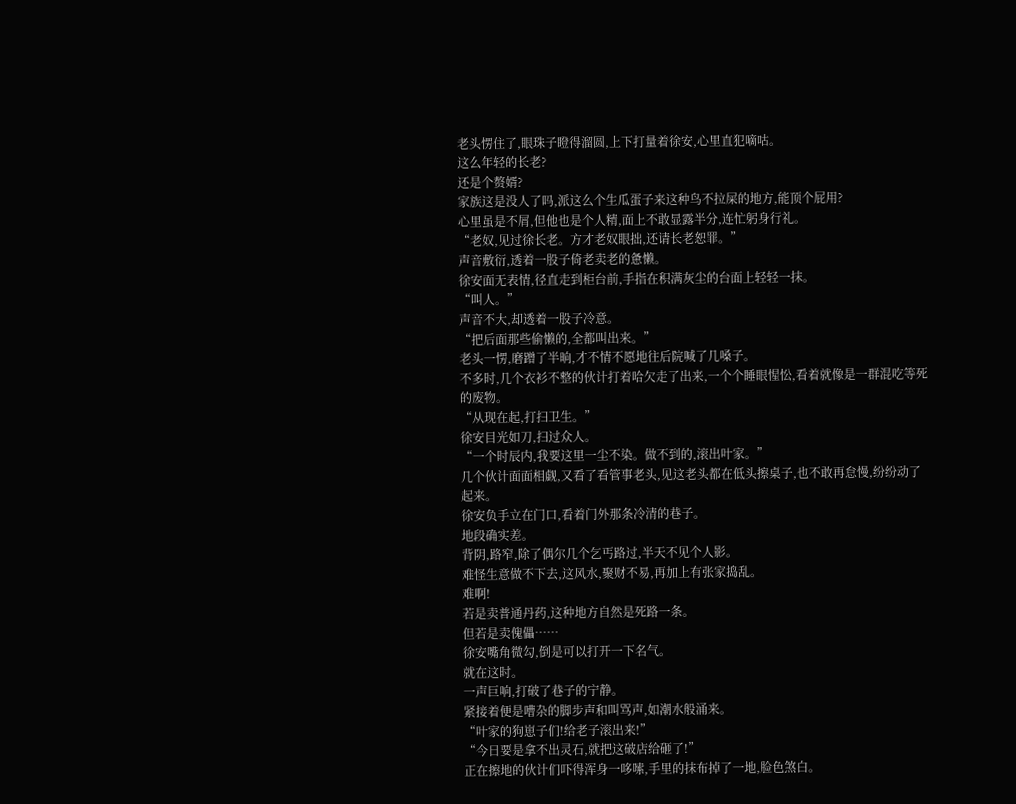老头愣住了,眼珠子瞪得溜圆,上下打量着徐安,心里直犯嘀咕。
这么年轻的长老?
还是个赘婿?
家族这是没人了吗,派这么个生瓜蛋子来这种鸟不拉屎的地方,能顶个屁用?
心里虽是不屑,但他也是个人精,面上不敢显露半分,连忙躬身行礼。
“老奴,见过徐长老。方才老奴眼拙,还请长老恕罪。”
声音敷衍,透着一股子倚老卖老的惫懒。
徐安面无表情,径直走到柜台前,手指在积满灰尘的台面上轻轻一抹。
“叫人。”
声音不大,却透着一股子冷意。
“把后面那些偷懒的,全都叫出来。”
老头一愣,磨蹭了半晌,才不情不愿地往后院喊了几嗓子。
不多时,几个衣衫不整的伙计打着哈欠走了出来,一个个睡眼惺忪,看着就像是一群混吃等死的废物。
“从现在起,打扫卫生。”
徐安目光如刀,扫过众人。
“一个时辰内,我要这里一尘不染。做不到的,滚出叶家。”
几个伙计面面相觑,又看了看管事老头,见这老头都在低头擦桌子,也不敢再怠慢,纷纷动了起来。
徐安负手立在门口,看着门外那条冷清的巷子。
地段确实差。
背阴,路窄,除了偶尔几个乞丐路过,半天不见个人影。
难怪生意做不下去,这风水,聚财不易,再加上有张家捣乱。
难啊!
若是卖普通丹药,这种地方自然是死路一条。
但若是卖傀儡……
徐安嘴角微勾,倒是可以打开一下名气。
就在这时。
一声巨响,打破了巷子的宁静。
紧接着便是嘈杂的脚步声和叫骂声,如潮水般涌来。
“叶家的狗崽子们!给老子滚出来!”
“今日要是拿不出灵石,就把这破店给砸了!”
正在擦地的伙计们吓得浑身一哆嗦,手里的抹布掉了一地,脸色煞白。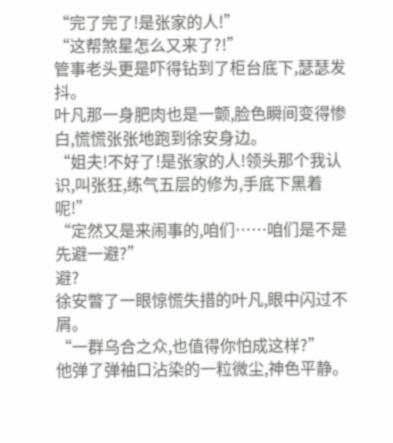“完了完了!是张家的人!”
“这帮煞星怎么又来了?!”
管事老头更是吓得钻到了柜台底下,瑟瑟发抖。
叶凡那一身肥肉也是一颤,脸色瞬间变得惨白,慌慌张张地跑到徐安身边。
“姐夫!不好了!是张家的人!领头那个我认识,叫张狂,练气五层的修为,手底下黑着呢!”
“定然又是来闹事的,咱们……咱们是不是先避一避?”
避?
徐安瞥了一眼惊慌失措的叶凡,眼中闪过不屑。
“一群乌合之众,也值得你怕成这样?”
他弹了弹袖口沾染的一粒微尘,神色平静。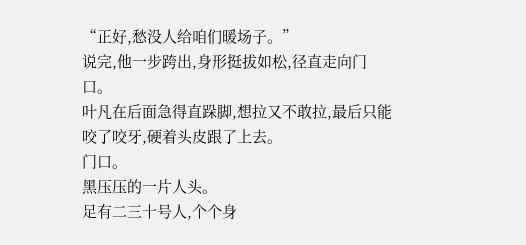“正好,愁没人给咱们暖场子。”
说完,他一步跨出,身形挺拔如松,径直走向门口。
叶凡在后面急得直跺脚,想拉又不敢拉,最后只能咬了咬牙,硬着头皮跟了上去。
门口。
黑压压的一片人头。
足有二三十号人,个个身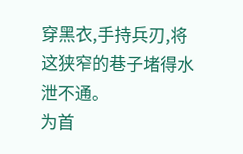穿黑衣,手持兵刃,将这狭窄的巷子堵得水泄不通。
为首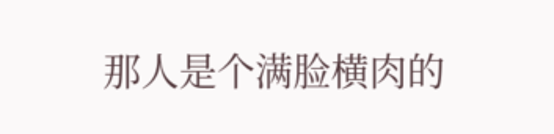那人是个满脸横肉的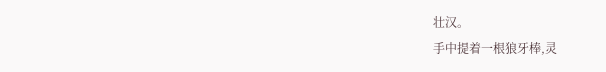壮汉。
手中提着一根狼牙棒,灵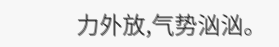力外放,气势汹汹。